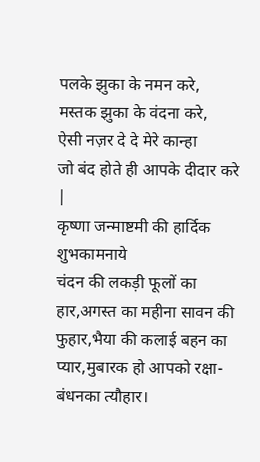पलके झुका के नमन करे,
मस्तक झुका के वंदना करे,
ऐसी नज़र दे दे मेरे कान्हा
जो बंद होते ही आपके दीदार करे |
कृष्णा जन्माष्टमी की हार्दिक शुभकामनाये
चंदन की लकड़ी फूलों का हार,अगस्त का महीना सावन की फुहार,भैया की कलाई बहन का प्यार,मुबारक हो आपको रक्षा-बंधनका त्यौहार।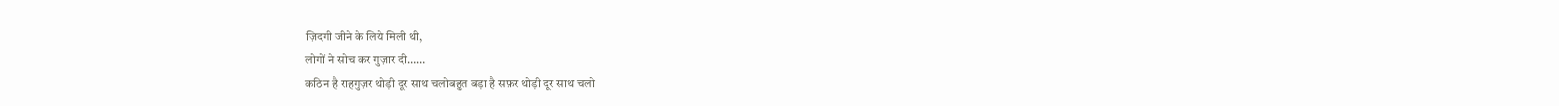ज़िदगी जीने के लिये मिली थी,
लोगों ने सोच कर गुज़ार दी……
कठिन है राहगुज़र थोड़ी दूर साथ चलोबहुत बड़ा है सफ़र थोड़ी दूर साथ चलो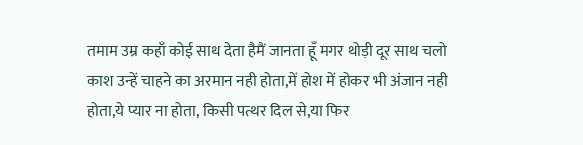तमाम उम्र कहाँ कोई साथ देता हैमैं जानता हूँ मगर थोड़ी दूर साथ चलो
काश उन्हें चाहने का अरमान नही होता,में होश में होकर भी अंजान नही होता,ये प्यार ना होता, किसी पत्थर दिल से,या फिर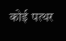कोई पत्थर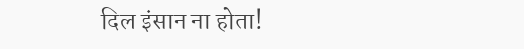दिल इंसान ना होता!